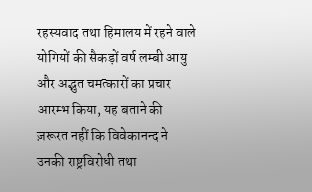रहस्यवाद तथा हिमालय में रहने वाले योगियों की सैकड़ों वर्ष लम्बी आयु और अद्भुत चमत्कारों का प्रचार आरम्भ किया, यह बताने की ज़रूरत नहीं कि विवेकानन्द ने उनकी राष्ट्रविरोधी तथा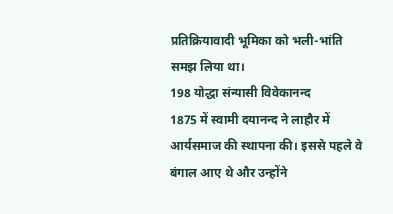प्रतिक्रियावादी भूमिका को भली-भांति समझ लिया था।
198 योद्धा संन्यासी विवेकानन्द
1875 में स्वामी दयानन्द ने लाहौर में आर्यसमाज की स्थापना की। इससे पहले वे बंगाल आए थे और उन्होंने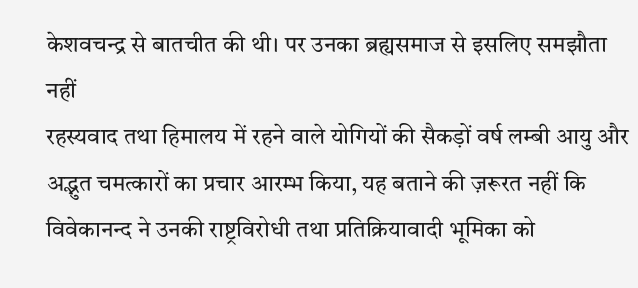केशवचन्द्र से बातचीत की थी। पर उनका ब्रह्यसमाज से इसलिए समझौता नहीं
रहस्यवाद तथा हिमालय में रहने वाले योगियों की सैकड़ों वर्ष लम्बी आयु और अद्भुत चमत्कारों का प्रचार आरम्भ किया, यह बताने की ज़रूरत नहीं कि विवेकानन्द ने उनकी राष्ट्रविरोधी तथा प्रतिक्रियावादी भूमिका को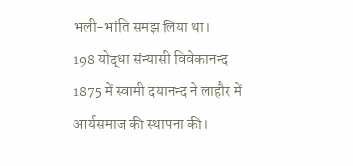भली-भांति समझ लिया था।
198 योद्धा संन्यासी विवेकानन्द
1875 में स्वामी दयानन्द ने लाहौर में आर्यसमाज की स्थापना की।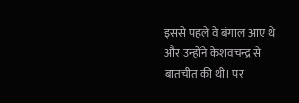इससे पहले वे बंगाल आए थे और उन्होंने केशवचन्द्र से बातचीत की थी। पर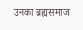उनका ब्रह्यसमाज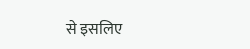से इसलिए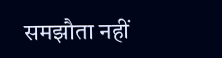समझौता नहीं